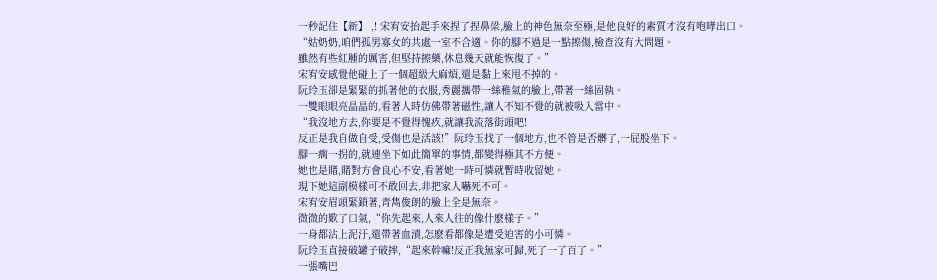一秒記住【新】 ,! 宋宥安抬起手來捏了捏鼻梁,臉上的神色無奈至極,是他良好的素質才沒有咆哮出口。
“姑奶奶,咱們孤男寡女的共處一室不合適。你的腳不過是一點擦傷,檢查沒有大問題。
雖然有些紅腫的厲害,但堅持擦藥,休息幾天就能恢復了。”
宋宥安感覺他碰上了一個超級大麻煩,還是黏上來甩不掉的。
阮玲玉卻是緊緊的抓著他的衣服,秀麗攜帶一絲稚氣的臉上,帶著一絲固執。
一雙眼眼亮晶晶的,看著人時仿佛帶著磁性,讓人不知不覺的就被吸入當中。
“我沒地方去,你要是不覺得愧疚,就讓我流落街頭吧!
反正是我自做自受,受傷也是活該!”阮玲玉找了一個地方,也不管是否髒了,一屁股坐下。
腳一瘸一拐的,就連坐下如此簡單的事情,都變得極其不方便。
她也是賭,賭對方會良心不安,看著她一時可憐就暫時收留她。
現下她這副模樣可不敢回去,非把家人嚇死不可。
宋宥安眉頭緊鎖著,青雋俊朗的臉上全是無奈。
微微的歎了口氣,“你先起來,人來人往的像什麽樣子。”
一身都沾上泥汙,還帶著血漬,怎麽看都像是遭受迫害的小可憐。
阮玲玉直接破罐子破摔,“起來幹嘛!反正我無家可歸,死了一了百了。”
一張嘴巴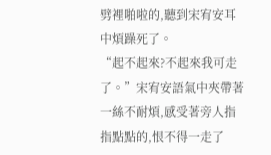劈裡啪啦的,聽到宋宥安耳中煩躁死了。
“起不起來?不起來我可走了。”宋宥安語氣中夾帶著一絲不耐煩,感受著旁人指指點點的,恨不得一走了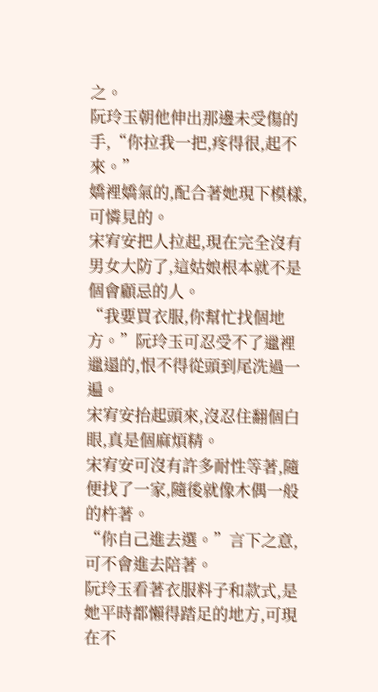之。
阮玲玉朝他伸出那邊未受傷的手,“你拉我一把,疼得很,起不來。”
嬌裡嬌氣的,配合著她現下模樣,可憐見的。
宋宥安把人拉起,現在完全沒有男女大防了,這姑娘根本就不是個會顧忌的人。
“我要買衣服,你幫忙找個地方。”阮玲玉可忍受不了邋裡邋遢的,恨不得從頭到尾洗過一遍。
宋宥安抬起頭來,沒忍住翻個白眼,真是個麻煩精。
宋宥安可沒有許多耐性等著,隨便找了一家,隨後就像木偶一般的杵著。
“你自己進去選。”言下之意,可不會進去陪著。
阮玲玉看著衣服料子和款式,是她平時都懶得踏足的地方,可現在不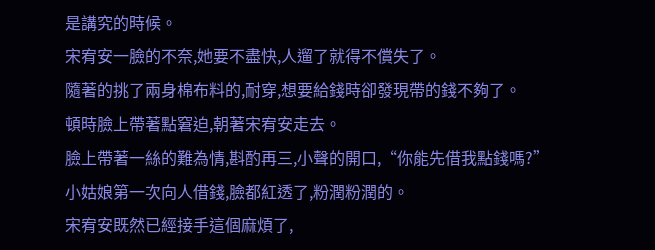是講究的時候。
宋宥安一臉的不奈,她要不盡快,人遛了就得不償失了。
隨著的挑了兩身棉布料的,耐穿,想要給錢時卻發現帶的錢不夠了。
頓時臉上帶著點窘迫,朝著宋宥安走去。
臉上帶著一絲的難為情,斟酌再三,小聲的開口,“你能先借我點錢嗎?”
小姑娘第一次向人借錢,臉都紅透了,粉潤粉潤的。
宋宥安既然已經接手這個麻煩了,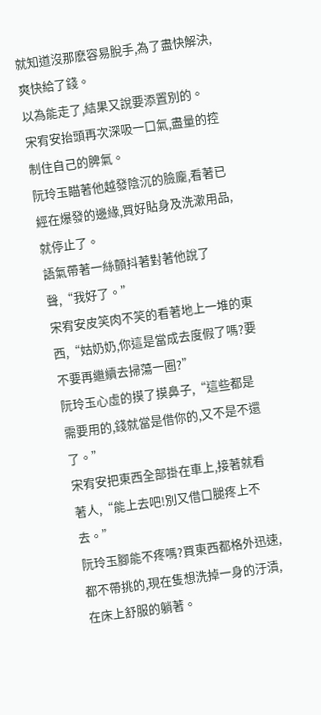就知道沒那麽容易脫手,為了盡快解決,爽快給了錢。
以為能走了,結果又說要添置別的。
宋宥安抬頭再次深吸一口氣,盡量的控制住自己的脾氣。
阮玲玉瞄著他越發陰沉的臉龐,看著已經在爆發的邊緣,買好貼身及洗漱用品,就停止了。
語氣帶著一絲顫抖著對著他說了聲,“我好了。”
宋宥安皮笑肉不笑的看著地上一堆的東西,“姑奶奶,你這是當成去度假了嗎?要不要再繼續去掃蕩一圈?”
阮玲玉心虛的摸了摸鼻子,“這些都是需要用的,錢就當是借你的,又不是不還了。”
宋宥安把東西全部掛在車上,接著就看著人,“能上去吧!別又借口腿疼上不去。”
阮玲玉腳能不疼嗎?買東西都格外迅速,都不帶挑的,現在隻想洗掉一身的汙漬,在床上舒服的躺著。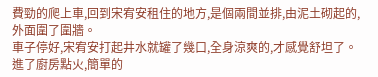費勁的爬上車,回到宋宥安租住的地方,是個兩間並排,由泥土砌起的,外面圍了圍牆。
車子停好,宋宥安打起井水就罐了幾口,全身涼爽的,才感覺舒坦了。
進了廚房點火,簡單的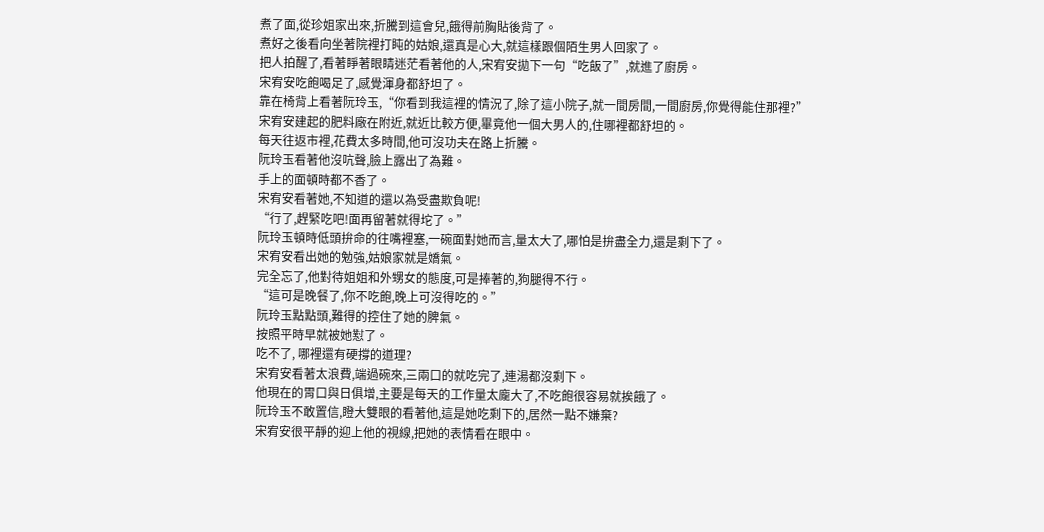煮了面,從珍姐家出來,折騰到這會兒,餓得前胸貼後背了。
煮好之後看向坐著院裡打盹的姑娘,還真是心大,就這樣跟個陌生男人回家了。
把人拍醒了,看著睜著眼睛迷茫看著他的人,宋宥安拋下一句“吃飯了”,就進了廚房。
宋宥安吃飽喝足了,感覺渾身都舒坦了。
靠在椅背上看著阮玲玉,“你看到我這裡的情況了,除了這小院子,就一間房間,一間廚房,你覺得能住那裡?”
宋宥安建起的肥料廠在附近,就近比較方便,畢竟他一個大男人的,住哪裡都舒坦的。
每天往返市裡,花費太多時間,他可沒功夫在路上折騰。
阮玲玉看著他沒吭聲,臉上露出了為難。
手上的面頓時都不香了。
宋宥安看著她,不知道的還以為受盡欺負呢!
“行了,趕緊吃吧!面再留著就得坨了。”
阮玲玉頓時低頭拚命的往嘴裡塞,一碗面對她而言,量太大了,哪怕是拚盡全力,還是剩下了。
宋宥安看出她的勉強,姑娘家就是嬌氣。
完全忘了,他對待姐姐和外甥女的態度,可是捧著的,狗腿得不行。
“這可是晚餐了,你不吃飽,晚上可沒得吃的。”
阮玲玉點點頭,難得的控住了她的脾氣。
按照平時早就被她懟了。
吃不了, 哪裡還有硬撐的道理?
宋宥安看著太浪費,端過碗來,三兩口的就吃完了,連湯都沒剩下。
他現在的胃口與日俱增,主要是每天的工作量太龐大了,不吃飽很容易就挨餓了。
阮玲玉不敢置信,瞪大雙眼的看著他,這是她吃剩下的,居然一點不嫌棄?
宋宥安很平靜的迎上他的視線,把她的表情看在眼中。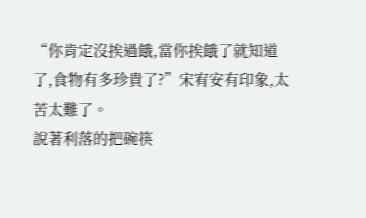“你肯定沒挨過餓,當你挨餓了就知道了,食物有多珍貴了?”宋宥安有印象,太苦太難了。
說著利落的把碗筷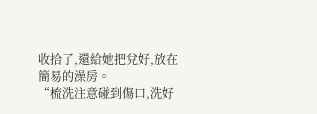收拾了,還給她把兌好,放在簡易的澡房。
“梳洗注意碰到傷口,洗好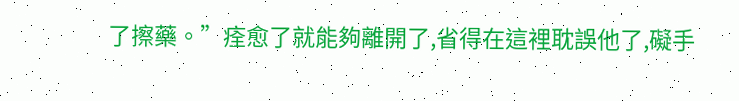了擦藥。”痊愈了就能夠離開了,省得在這裡耽誤他了,礙手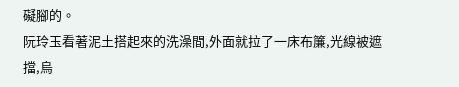礙腳的。
阮玲玉看著泥土搭起來的洗澡間,外面就拉了一床布簾,光線被遮擋,烏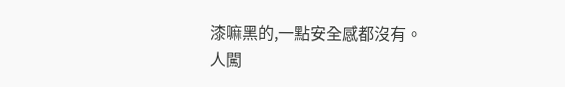漆嘛黑的,一點安全感都沒有。
人闖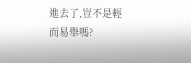進去了,豈不是輕而易舉嗎?